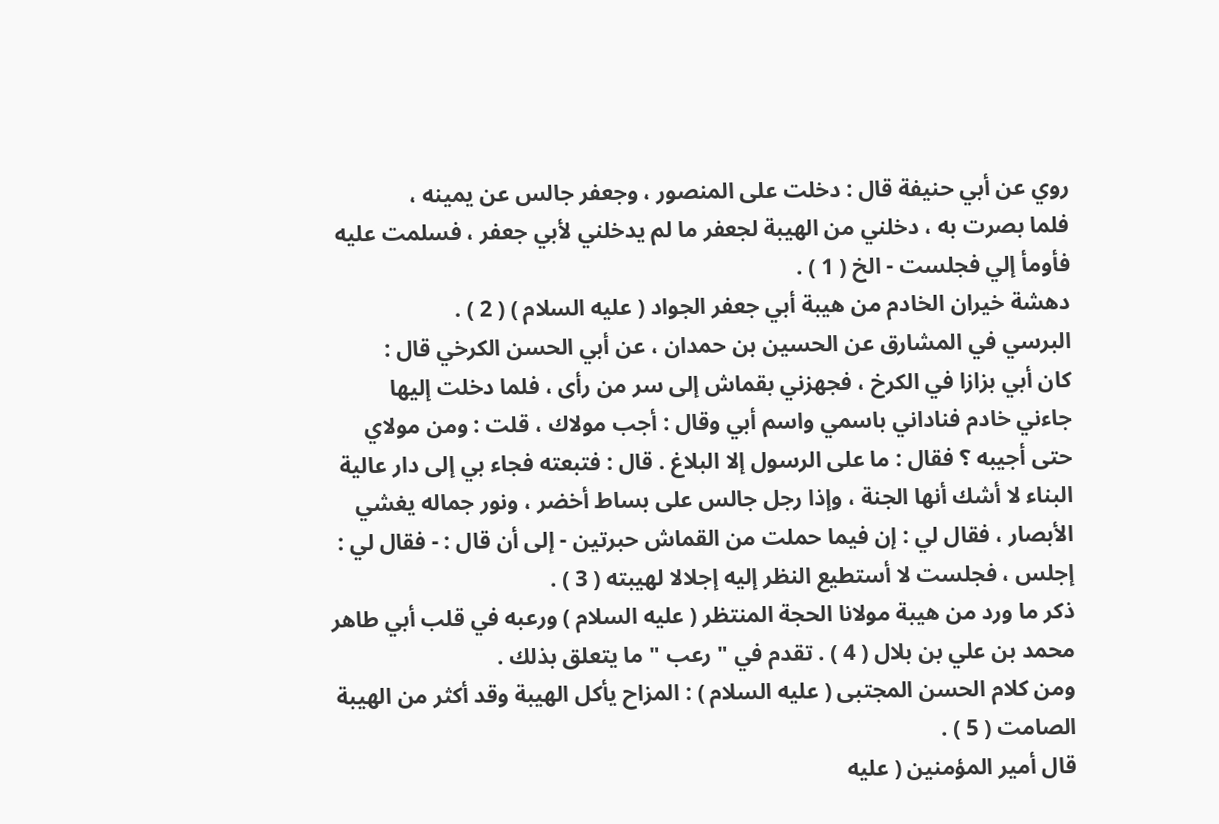روي عن أبي حنيفة قال : دخلت على المنصور ، وجعفر جالس عن يمينه ،
فلما بصرت به ، دخلني من الهيبة لجعفر ما لم يدخلني لأبي جعفر ، فسلمت عليه
فأومأ إلي فجلست - الخ ( 1 ) .
دهشة خيران الخادم من هيبة أبي جعفر الجواد ( عليه السلام ) ( 2 ) .
البرسي في المشارق عن الحسين بن حمدان ، عن أبي الحسن الكرخي قال :
كان أبي بزازا في الكرخ ، فجهزني بقماش إلى سر من رأى ، فلما دخلت إليها
جاءني خادم فناداني باسمي واسم أبي وقال : أجب مولاك ، قلت : ومن مولاي
حتى أجيبه ؟ فقال : ما على الرسول إلا البلاغ . قال : فتبعته فجاء بي إلى دار عالية
البناء لا أشك أنها الجنة ، وإذا رجل جالس على بساط أخضر ، ونور جماله يغشي
الأبصار ، فقال لي : إن فيما حملت من القماش حبرتين - إلى أن قال : - فقال لي :
إجلس ، فجلست لا أستطيع النظر إليه إجلالا لهيبته ( 3 ) .
ذكر ما ورد من هيبة مولانا الحجة المنتظر ( عليه السلام ) ورعبه في قلب أبي طاهر
محمد بن علي بن بلال ( 4 ) . تقدم في " رعب " ما يتعلق بذلك .
ومن كلام الحسن المجتبى ( عليه السلام ) : المزاح يأكل الهيبة وقد أكثر من الهيبة
الصامت ( 5 ) .
قال أمير المؤمنين ( عليه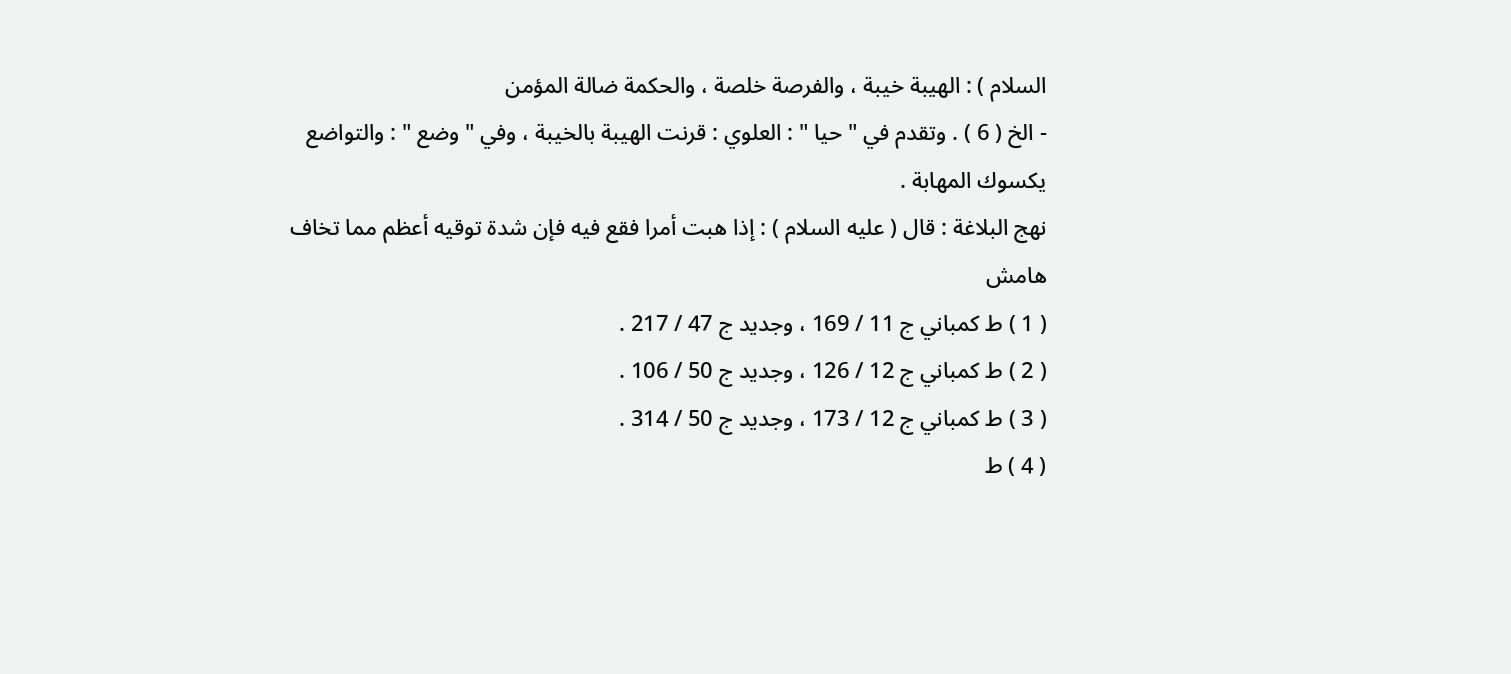السلام ) : الهيبة خيبة ، والفرصة خلصة ، والحكمة ضالة المؤمن
- الخ ( 6 ) . وتقدم في " حيا " : العلوي : قرنت الهيبة بالخيبة ، وفي " وضع " : والتواضع
يكسوك المهابة .
نهج البلاغة : قال ( عليه السلام ) : إذا هبت أمرا فقع فيه فإن شدة توقيه أعظم مما تخاف
هامش
( 1 ) ط كمباني ج 11 / 169 ، وجديد ج 47 / 217 .
( 2 ) ط كمباني ج 12 / 126 ، وجديد ج 50 / 106 .
( 3 ) ط كمباني ج 12 / 173 ، وجديد ج 50 / 314 .
( 4 ) ط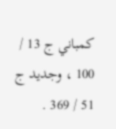كمباني ج 13 / 100 ، وجديد ج 51 / 369 .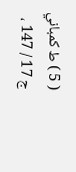( 5 ) ط كمباني ج 17 / 147 ،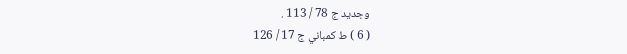وجديد ج 78 / 113 .
( 6 ) ط كمباني ج 17 / 126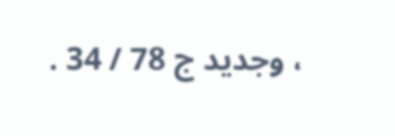، وجديد ج 78 / 34 .